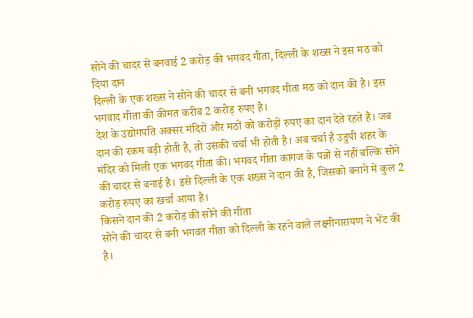सोने की चादर से बनवाई 2 करोड़ की भगवद गीता, दिल्ली के शख्स ने इस मठ को दिया दान
दिल्ली के एक शख्स ने सोने की चादर से बनी भगवद गीता मठ को दान की है। इस भगवाद गीता की कीमत करीब 2 करोड़ रुपए है।
देश के उद्योगपति अक्सर मंदिरों और मठों को करोड़ों रुपए का दान देते रहते हैं। जब दान की रकम बड़ी होती है, तो उसकी चर्चा भी होती है। अब चर्चा है उडुपी शहर के मंदिर को मिली एक भगवद गीता की। भगवद गीता कागज के पन्नों से नहीं बल्कि सोने की चादर से बनाई है। इसे दिल्ली के एक शख्स ने दान की है, जिसको बनाने में कुल 2 करोड़ रुपए का खर्चा आया है।
किसने दान की 2 करोड़ की सोने की गीता
सोने की चादर से बनी भगवत गीता को दिल्ली के रहने वाले लक्ष्मीनारायण ने भेंट की है।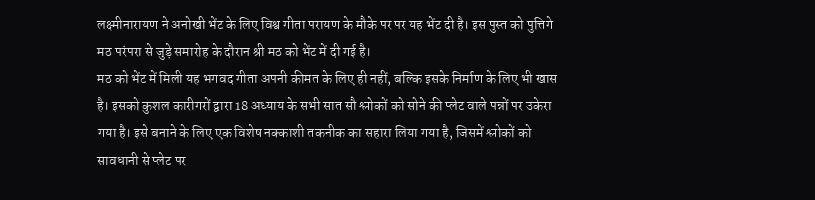लक्ष्मीनारायण ने अनोखी भेंट के लिए विश्व गीता परायण के मौके पर पर यह भेंट दी है। इस पुस्त को पुत्तिगे मठ परंपरा से जुड़े समारोह के दौरान श्री मठ को भेंट में दी गई है।
मठ को भेंट में मिली यह भगवद गीता अपनी कीमत के लिए ही नहीं, बल्कि इसके निर्माण के लिए भी खास है। इसको कुशल कारीगरों द्वारा 18 अध्याय के सभी सात सौ श्लोकों को सोने की प्लेट वाले पन्नों पर उकेरा गया है। इसे बनाने के लिए एक विशेष नक्काशी तकनीक का सहारा लिया गया है, जिसमें श्लोकों को सावधानी से प्लेट पर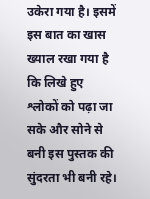उकेरा गया है। इसमें इस बात का खास ख्याल रखा गया है कि लिखे हुए श्लोकों को पढ़ा जा सके और सोने से बनी इस पुस्तक की सुंदरता भी बनी रहे।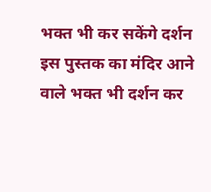भक्त भी कर सकेंगे दर्शन
इस पुस्तक का मंदिर आने वाले भक्त भी दर्शन कर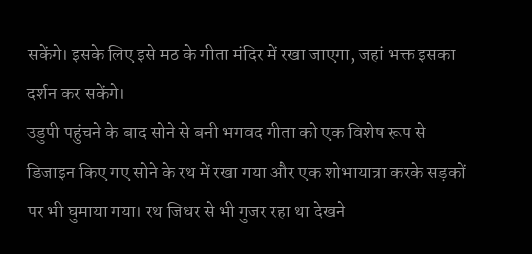सकेंगे। इसके लिए इसे मठ के गीता मंदिर में रखा जाएगा, जहां भक्त इसका दर्शन कर सकेंगे।
उडुपी पहुंचने के बाद सोने से बनी भगवद गीता को एक विशेष रूप से डिजाइन किए गए सोने के रथ में रखा गया और एक शोभायात्रा करके सड़कों पर भी घुमाया गया। रथ जिधर से भी गुजर रहा था देखने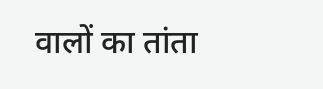वालों का तांता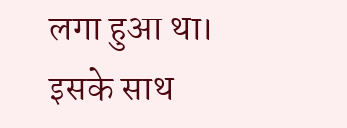लगा हुआ था। इसके साथ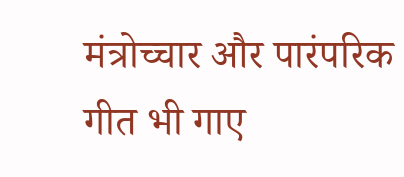मंत्रोच्चार और पारंपरिक गीत भी गाए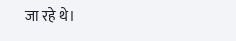जा रहे थे।